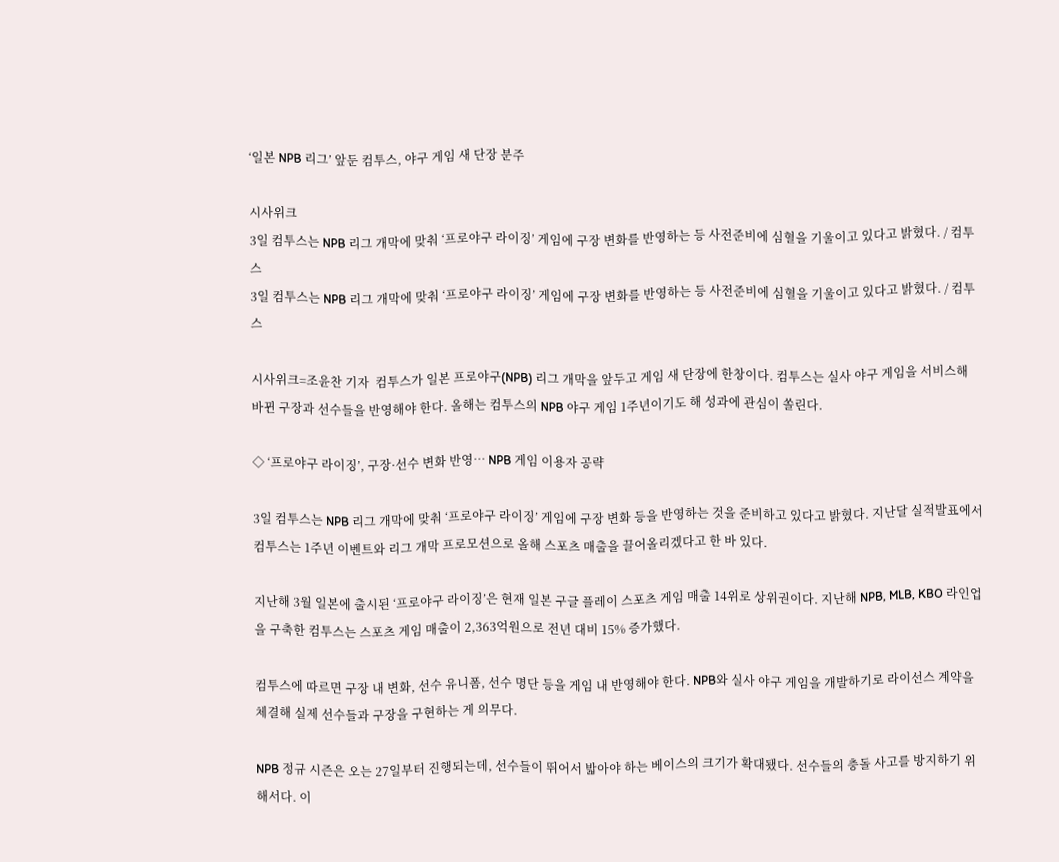‘일본 NPB 리그’ 앞둔 컴투스, 야구 게임 새 단장 분주

시사위크
3일 컴투스는 NPB 리그 개막에 맞춰 ‘프로야구 라이징’ 게임에 구장 변화를 반영하는 등 사전준비에 심혈을 기울이고 있다고 밝혔다. / 컴투스
3일 컴투스는 NPB 리그 개막에 맞춰 ‘프로야구 라이징’ 게임에 구장 변화를 반영하는 등 사전준비에 심혈을 기울이고 있다고 밝혔다. / 컴투스

시사위크=조윤찬 기자  컴투스가 일본 프로야구(NPB) 리그 개막을 앞두고 게임 새 단장에 한창이다. 컴투스는 실사 야구 게임을 서비스해 바뀐 구장과 선수들을 반영해야 한다. 올해는 컴투스의 NPB 야구 게임 1주년이기도 해 성과에 관심이 쏠린다.

◇ ‘프로야구 라이징’, 구장·선수 변화 반영… NPB 게임 이용자 공략

3일 컴투스는 NPB 리그 개막에 맞춰 ‘프로야구 라이징’ 게임에 구장 변화 등을 반영하는 것을 준비하고 있다고 밝혔다. 지난달 실적발표에서 컴투스는 1주년 이벤트와 리그 개막 프로모션으로 올해 스포츠 매출을 끌어올리겠다고 한 바 있다.

지난해 3월 일본에 출시된 ‘프로야구 라이징’은 현재 일본 구글 플레이 스포츠 게임 매출 14위로 상위권이다. 지난해 NPB, MLB, KBO 라인업을 구축한 컴투스는 스포츠 게임 매출이 2,363억원으로 전년 대비 15% 증가했다.

컴투스에 따르면 구장 내 변화, 선수 유니폼, 선수 명단 등을 게임 내 반영해야 한다. NPB와 실사 야구 게임을 개발하기로 라이선스 계약을 체결해 실제 선수들과 구장을 구현하는 게 의무다.

NPB 정규 시즌은 오는 27일부터 진행되는데, 선수들이 뛰어서 밟아야 하는 베이스의 크기가 확대됐다. 선수들의 충돌 사고를 방지하기 위해서다. 이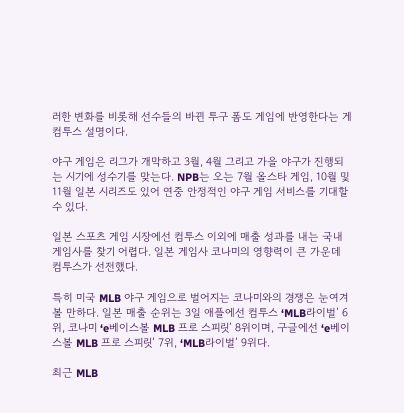러한 변화를 비롯해 선수들의 바뀐 투구 폼도 게임에 반영한다는 게 컴투스 설명이다.

야구 게임은 리그가 개막하고 3월, 4월 그리고 가을 야구가 진행되는 시기에 성수기를 맞는다. NPB는 오는 7월 올스타 게임, 10월 및 11월 일본 시리즈도 있어 연중 안정적인 야구 게임 서비스를 기대할 수 있다.

일본 스포츠 게임 시장에선 컴투스 이외에 매출 성과를 내는 국내 게임사를 찾기 어렵다. 일본 게임사 코나미의 영향력이 큰 가운데 컴투스가 선전했다.

특히 미국 MLB 야구 게임으로 벌어지는 코나미와의 경쟁은 눈여겨볼 만하다. 일본 매출 순위는 3일 애플에선 컴투스 ‘MLB라이벌’ 6위, 코나미 ‘e베이스볼 MLB 프로 스피릿’ 8위이며, 구글에선 ‘e베이스볼 MLB 프로 스피릿’ 7위, ‘MLB라이벌’ 9위다.

최근 MLB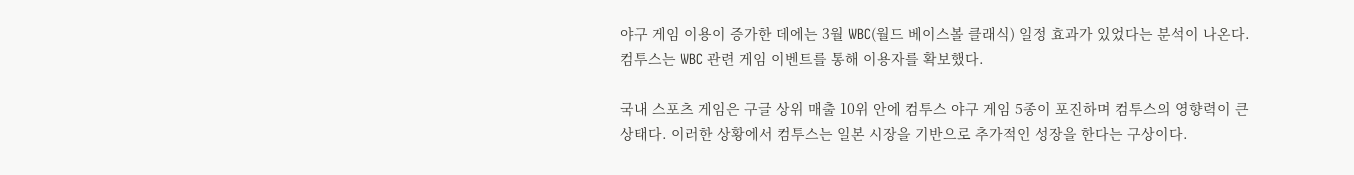야구 게임 이용이 증가한 데에는 3월 WBC(월드 베이스볼 클래식) 일정 효과가 있었다는 분석이 나온다. 컴투스는 WBC 관련 게임 이벤트를 통해 이용자를 확보했다.

국내 스포츠 게임은 구글 상위 매출 10위 안에 컴투스 야구 게임 5종이 포진하며 컴투스의 영향력이 큰 상태다. 이러한 상황에서 컴투스는 일본 시장을 기반으로 추가적인 성장을 한다는 구상이다.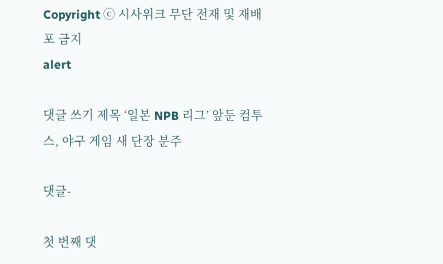Copyright ⓒ 시사위크 무단 전재 및 재배포 금지
alert

댓글 쓰기 제목 ‘일본 NPB 리그’ 앞둔 컴투스, 야구 게임 새 단장 분주

댓글-

첫 번째 댓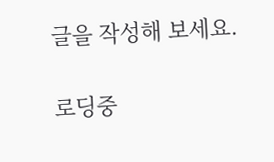글을 작성해 보세요.

로딩중